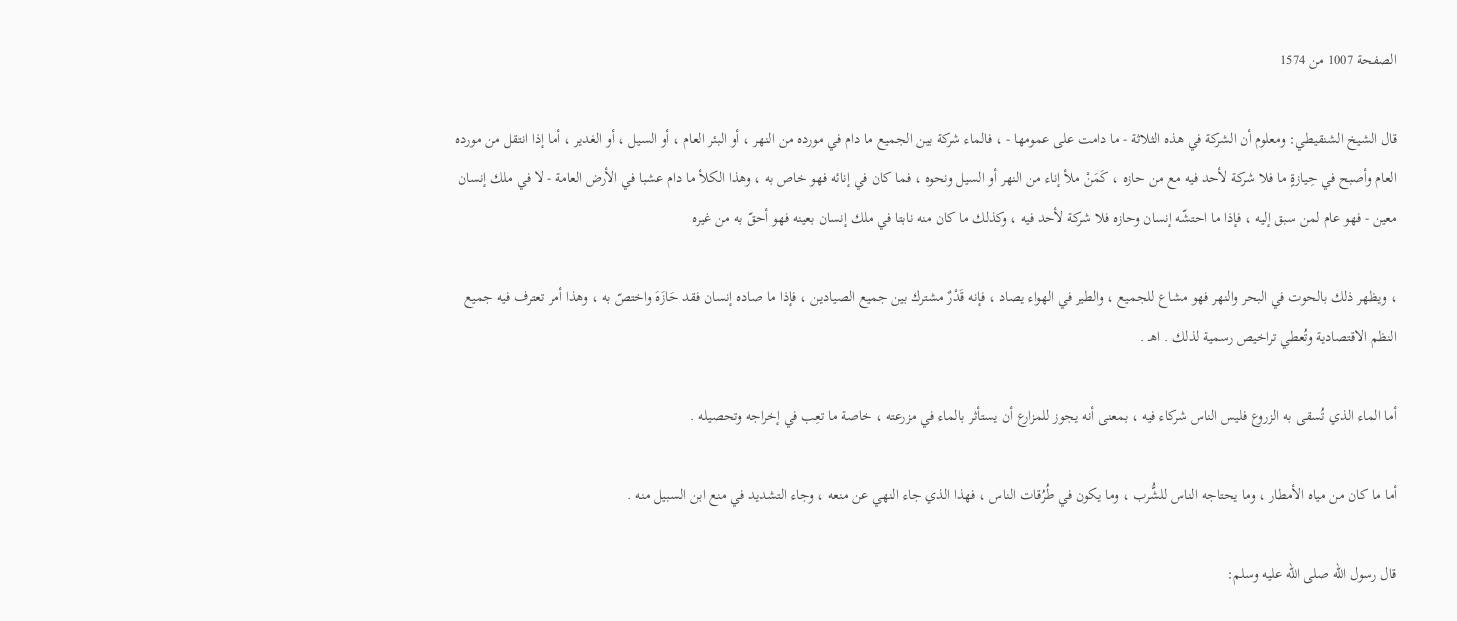الصفحة 1007 من 1574

قال الشيخ الشنقيطي: ومعلوم أن الشركة في هذه الثلاثة - ما دامت على عمومها - ، فالماء شركة بين الجميع ما دام في مورده من النهر ، أو البئر العام ، أو السيل ، أو الغدير ، أما إذا انتقل من مورده العام وأصبح في حِيازةٍ ما فلا شركة لأحد فيه مع من حازه ، كَمَنْ ملأ إناء من النهر أو السيل ونحوه ، فما كان في إنائه فهو خاص به ، وهذا الكلأ ما دام عشبا في الأرض العامة - لا في ملك إنسان معين - فهو عام لمن سبق إليه ، فإذا ما احتشّه إنسان وحازه فلا شركة لأحد فيه ، وكذلك ما كان منه نابتا في ملك إنسان بعينه فهو أحقّ به من غيره

، ويظهر ذلك بالحوت في البحر والنهر فهو مشاع للجميع ، والطير في الهواء يصاد ، فإنه قَدْرٌ مشترك بين جميع الصيادين ، فإذا ما صاده إنسان فقد حَازَهَ واختصّ به ، وهذا أمر تعترف فيه جميع النظم الاقتصادية وتُعطي تراخيص رسمية لذلك . اهـ .

أما الماء الذي تُسقى به الزروع فليس الناس شركاء فيه ، بمعنى أنه يجوز للمزارع أن يستأثر بالماء في مزرعته ، خاصة ما تعِب في إخراجه وتحصيله .

أما ما كان من مياه الأمطار ، وما يحتاجه الناس للشُّرب ، وما يكون في طُرُقات الناس ، فهذا الذي جاء النهي عن منعه ، وجاء التشديد في منع ابن السبيل منه .

قال رسول الله صلى الله عليه وسلم: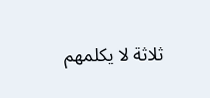ثلاثة لا يكلمهم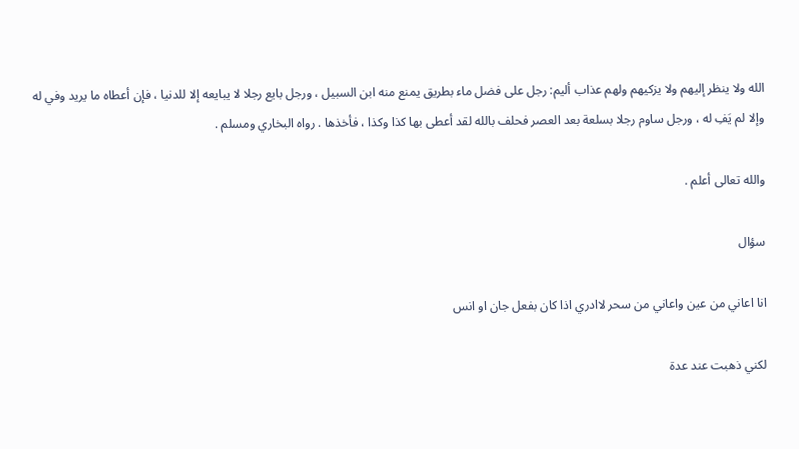الله ولا ينظر إليهم ولا يزكيهم ولهم عذاب أليم: رجل على فضل ماء بطريق يمنع منه ابن السبيل ، ورجل بايع رجلا لا يبايعه إلا للدنيا ، فإن أعطاه ما يريد وفي له وإلا لم يَفِ له ، ورجل ساوم رجلا بسلعة بعد العصر فحلف بالله لقد أعطى بها كذا وكذا ، فأخذها . رواه البخاري ومسلم .

والله تعالى أعلم .

سؤال

انا اعاني من عين واعاني من سحر لاادري اذا كان بفعل جان او انس

لكني ذهبت عند عدة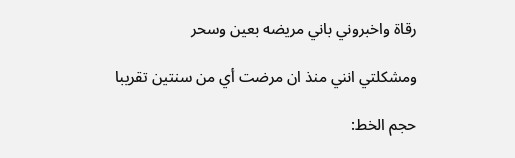رقاة واخبروني باني مريضه بعين وسحر

ومشكلتي انني منذ ان مرضت أي من سنتين تقريبا

حجم الخط: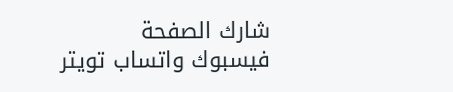شارك الصفحة
فيسبوك واتساب تويتر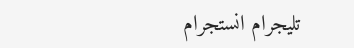تليجرام انستجرام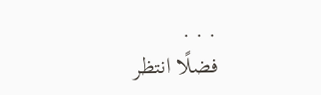. . .
فضلًا انتظر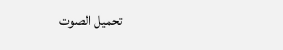تحميل الصوت